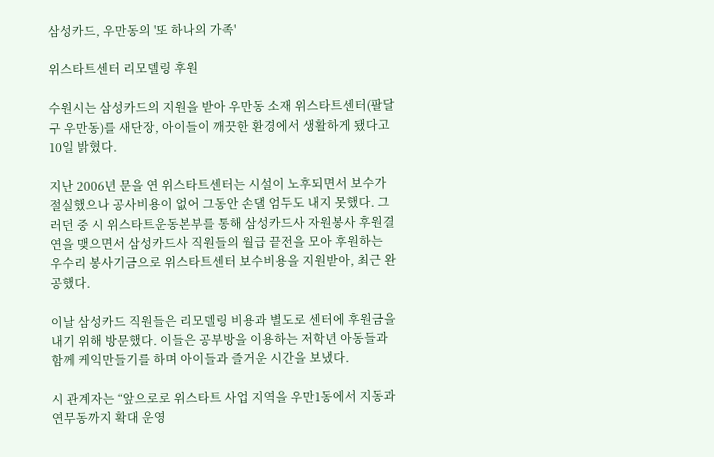삼성카드, 우만동의 '또 하나의 가족'

위스타트센터 리모델링 후원

수원시는 삼성카드의 지원을 받아 우만동 소재 위스타트센터(팔달구 우만동)를 새단장, 아이들이 깨끗한 환경에서 생활하게 됐다고 10일 밝혔다.

지난 2006년 문을 연 위스타트센터는 시설이 노후되면서 보수가 절실했으나 공사비용이 없어 그동안 손댈 엄두도 내지 못했다. 그러던 중 시 위스타트운동본부를 통해 삼성카드사 자원봉사 후원결연을 맺으면서 삼성카드사 직원들의 월급 끝전을 모아 후원하는 우수리 봉사기금으로 위스타트센터 보수비용을 지원받아, 최근 완공했다.

이날 삼성카드 직원들은 리모델링 비용과 별도로 센터에 후원금을 내기 위해 방문했다. 이들은 공부방을 이용하는 저학년 아동들과 함께 케익만들기를 하며 아이들과 즐거운 시간을 보냈다.

시 관계자는 “앞으로로 위스타트 사업 지역을 우만1동에서 지동과 연무동까지 확대 운영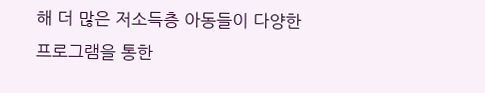해 더 많은 저소득층 아동들이 다양한 프로그램을 통한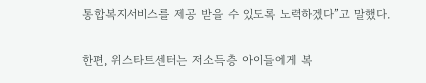통합복지서비스를 제공 받을 수 있도록 노력하겠다”고 말했다.

한편, 위스타트센터는 저소득층 아이들에게 복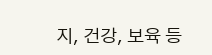지, 건강, 보육 등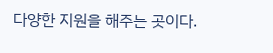다양한 지원을 해주는 곳이다.